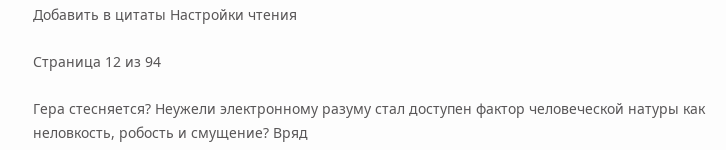Добавить в цитаты Настройки чтения

Страница 12 из 94

Гера стесняется? Неужели электронному разуму стал доступен фактор человеческой натуры как неловкость, робость и смущение? Вряд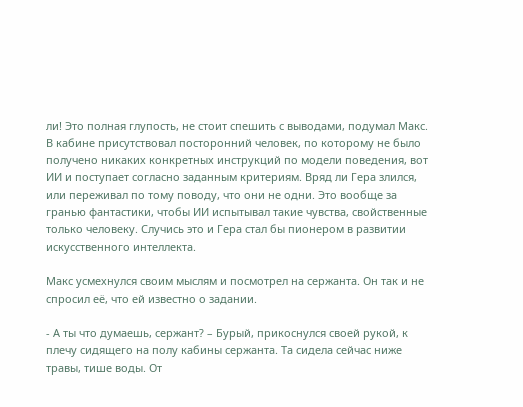ли! Это полная глупость, не стоит спешить с выводами, подумал Макс. В кабине присутствовал посторонний человек, по которому не было получено никаких конкретных инструкций по модели поведения, вот ИИ и поступает согласно заданным критериям. Вряд ли Гера злился, или переживал по тому поводу, что они не одни. Это вообще за гранью фантастики, чтобы ИИ испытывал такие чувства, свойственные только человеку. Случись это и Гера стал бы пионером в развитии искусственного интеллекта.

Макс усмехнулся своим мыслям и посмотрел на сержанта. Он так и не спросил её, что ей известно о задании.

- А ты что думаешь, сержант? – Бурый, прикоснулся своей рукой, к плечу сидящего на полу кабины сержанта. Та сидела сейчас ниже травы, тише воды. От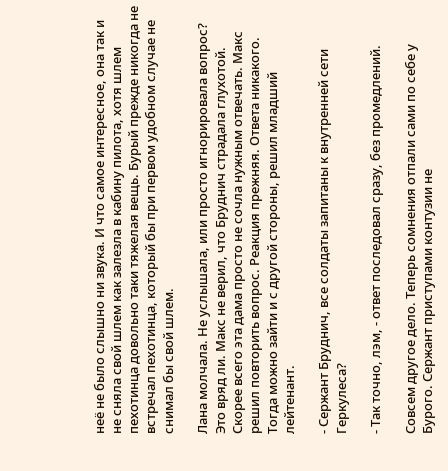неё не было слышно ни звука. И что самое интересное, она так и не сняла свой шлем как залезла в кабину пилота, хотя шлем пехотинца довольно таки тяжелая вещь. Бурый прежде никогда не встречал пехотинца, который бы при первом удобном случае не снимал бы свой шлем.

Лана молчала. Не услышала, или просто игнорировала вопрос? Это вряд ли. Макс не верил, что Бруднич страдала глухотой. Скорее всего эта дама просто не сочла нужным отвечать. Макс решил повторить вопрос. Реакция прежняя. Ответа никакого. Тогда можно зайти и с другой стороны, решил младший лейтенант.

- Сержант Бруднич, все солдаты запитаны к внутренней сети Геркулеса?

- Так точно, лэм, - ответ последовал сразу, без промедлений.

Совсем другое дело. Теперь сомнения отпали сами по себе у Бурого. Сержант приступами контузии не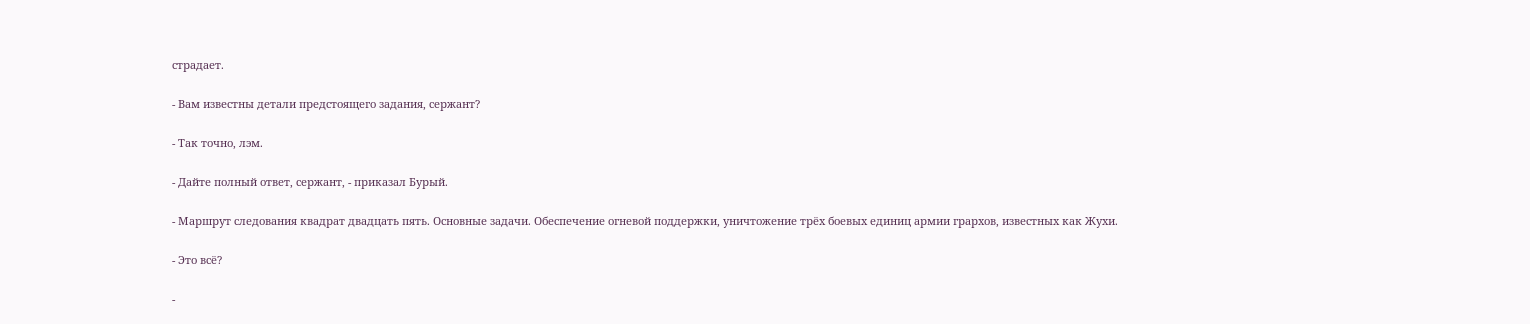страдает.

- Вам известны детали предстоящего задания, сержант?

- Так точно, лэм.

- Дайте полный ответ, сержант, - приказал Бурый.

- Маршрут следования квадрат двадцать пять. Основные задачи. Обеспечение огневой поддержки, уничтожение трёх боевых единиц армии грархов, известных как Жухи.

- Это всё?

-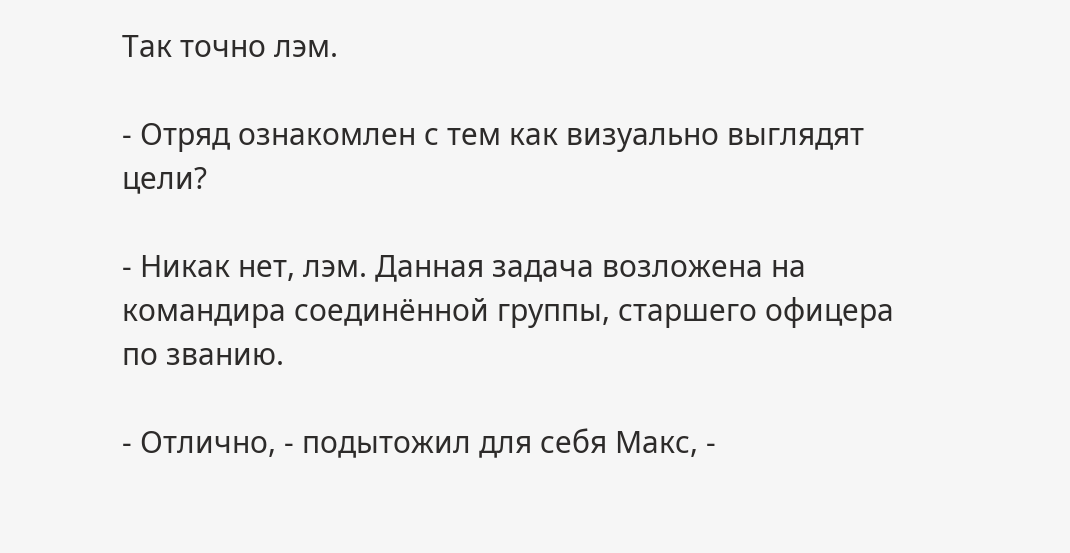Так точно лэм.

- Отряд ознакомлен с тем как визуально выглядят цели?

- Никак нет, лэм. Данная задача возложена на командира соединённой группы, старшего офицера по званию.

- Отлично, - подытожил для себя Макс, -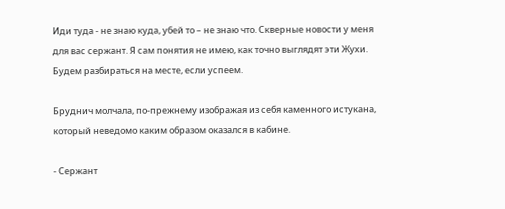Иди туда - не знаю куда, убей то – не знаю что. Скверные новости у меня для вас сержант. Я сам понятия не имею, как точно выглядят эти Жухи. Будем разбираться на месте, если успеем.

Бруднич молчала, по-прежнему изображая из себя каменного истукана, который неведомо каким образом оказался в кабине.

- Сержант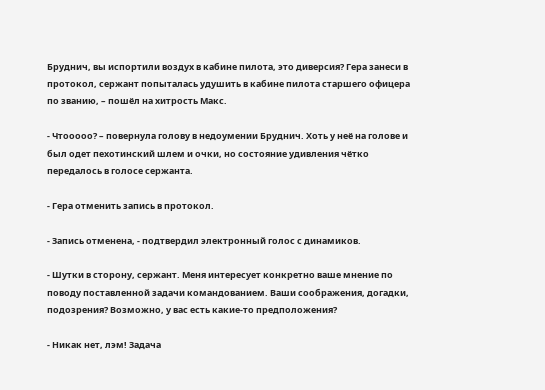Бруднич, вы испортили воздух в кабине пилота, это диверсия? Гера занеси в протокол, сержант попыталась удушить в кабине пилота старшего офицера по званию, – пошёл на хитрость Макс.

- Чтооооо? – повернула голову в недоумении Бруднич. Хоть у неё на голове и был одет пехотинский шлем и очки, но состояние удивления чётко передалось в голосе сержанта.

- Гера отменить запись в протокол.

- Запись отменена, - подтвердил электронный голос с динамиков.

- Шутки в сторону, сержант. Меня интересует конкретно ваше мнение по поводу поставленной задачи командованием. Ваши соображения, догадки, подозрения? Возможно, у вас есть какие-то предположения?

- Никак нет, лэм! Задача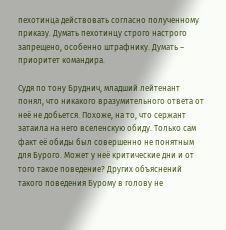пехотинца действовать согласно полученному приказу. Думать пехотинцу строго настрого запрещено, особенно штрафнику. Думать – приоритет командира.

Судя по тону Бруднич, младший лейтенант понял, что никакого вразумительного ответа от неё не добьется. Похоже, на то, что сержант затаила на него вселенскую обиду. Только сам факт её обиды был совершенно не понятным для Бурого. Может у неё критические дни и от того такое поведение? Других объяснений такого поведения Бурому в голову не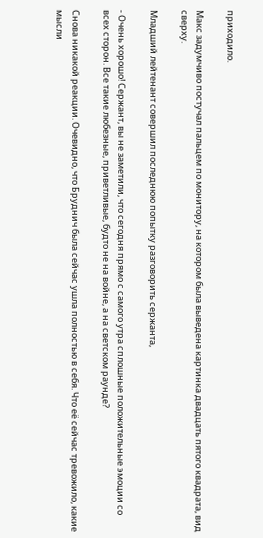приходило.

Макс задумчиво постучал пальцем по монитору, на котором была выведена картинка двадцать пятого квадрата, вид сверху.

Младший лейтенант совершил последнюю попытку разговорить сержанта,

- Очень хорошо! Сержант, вы не заметили, что сегодня прямо с самого утра сплошные положительные эмоции со всех сторон. Все такие любезные, приветливые, будто не на войне, а на светском раунде?

Снова никакой реакции. Очевидно, что Бруднич была сейчас ушла полностью в себя. Что её сейчас тревожило, какие мысли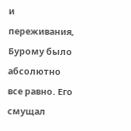и переживания, Бурому было абсолютно все равно. Его смущал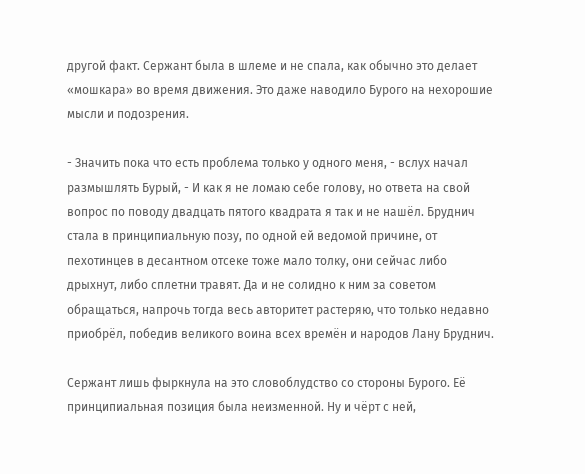другой факт. Сержант была в шлеме и не спала, как обычно это делает «мошкара» во время движения. Это даже наводило Бурого на нехорошие мысли и подозрения.

- Значить пока что есть проблема только у одного меня, - вслух начал размышлять Бурый, - И как я не ломаю себе голову, но ответа на свой вопрос по поводу двадцать пятого квадрата я так и не нашёл. Бруднич стала в принципиальную позу, по одной ей ведомой причине, от пехотинцев в десантном отсеке тоже мало толку, они сейчас либо дрыхнут, либо сплетни травят. Да и не солидно к ним за советом обращаться, напрочь тогда весь авторитет растеряю, что только недавно приобрёл, победив великого воина всех времён и народов Лану Бруднич.

Сержант лишь фыркнула на это словоблудство со стороны Бурого. Её принципиальная позиция была неизменной. Ну и чёрт с ней,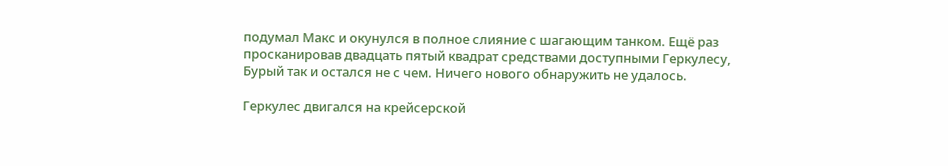подумал Макс и окунулся в полное слияние с шагающим танком. Ещё раз просканировав двадцать пятый квадрат средствами доступными Геркулесу, Бурый так и остался не с чем. Ничего нового обнаружить не удалось.

Геркулес двигался на крейсерской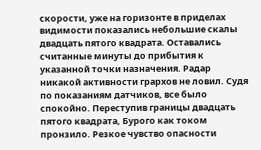скорости, уже на горизонте в приделах видимости показались небольшие скалы двадцать пятого квадрата. Оставались считанные минуты до прибытия к указанной точки назначения. Радар никакой активности грархов не ловил. Судя по показаниям датчиков, все было спокойно. Переступив границы двадцать пятого квадрата, Бурого как током пронзило. Резкое чувство опасности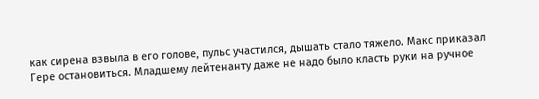как сирена взвыла в его голове, пульс участился, дышать стало тяжело. Макс приказал Гере остановиться. Младшему лейтенанту даже не надо было класть руки на ручное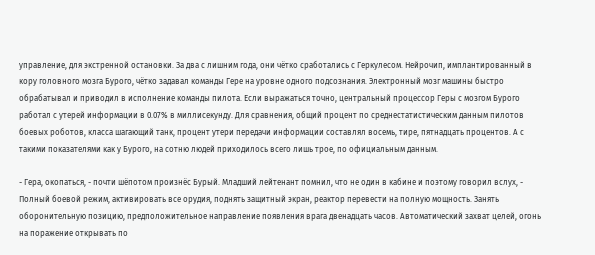управление, для экстренной остановки. За два с лишним года, они чётко сработались с Геркулесом. Нейрочип, имплантированный в кору головного мозга Бурого, чётко задавал команды Гере на уровне одного подсознания. Электронный мозг машины быстро обрабатывал и приводил в исполнение команды пилота. Если выражаться точно, центральный процессор Геры с мозгом Бурого работал с утерей информации в 0.07% в миллисекунду. Для сравнения, общий процент по среднестатистическим данным пилотов боевых роботов, класса шагающий танк, процент утери передачи информации составлял восемь, тире, пятнадцать процентов. А с такими показателями как у Бурого, на сотню людей приходилось всего лишь трое, по официальным данным.

- Гера, окопаться, - почти шёпотом произнёс Бурый. Младший лейтенант помнил, что не один в кабине и поэтому говорил вслух, - Полный боевой режим, активировать все орудия, поднять защитный экран, реактор перевести на полную мощность. Занять оборонительную позицию, предположительное направление появления врага двенадцать часов. Автоматический захват целей, огонь на поражение открывать по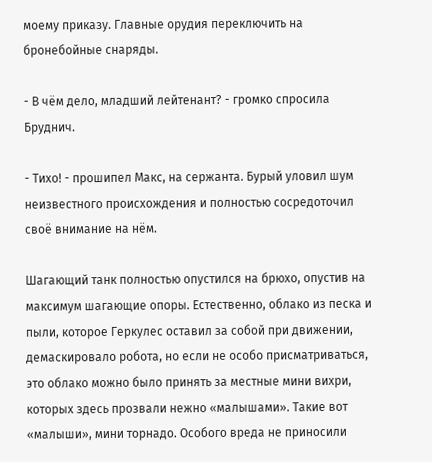моему приказу. Главные орудия переключить на бронебойные снаряды.

- В чём дело, младший лейтенант? - громко спросила Бруднич.

- Тихо! - прошипел Макс, на сержанта. Бурый уловил шум неизвестного происхождения и полностью сосредоточил своё внимание на нём.

Шагающий танк полностью опустился на брюхо, опустив на максимум шагающие опоры. Естественно, облако из песка и пыли, которое Геркулес оставил за собой при движении, демаскировало робота, но если не особо присматриваться, это облако можно было принять за местные мини вихри, которых здесь прозвали нежно «малышами». Такие вот «малыши», мини торнадо. Особого вреда не приносили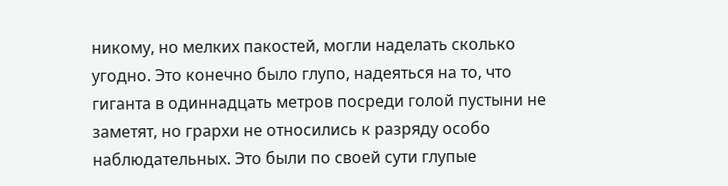никому, но мелких пакостей, могли наделать сколько угодно. Это конечно было глупо, надеяться на то, что гиганта в одиннадцать метров посреди голой пустыни не заметят, но грархи не относились к разряду особо наблюдательных. Это были по своей сути глупые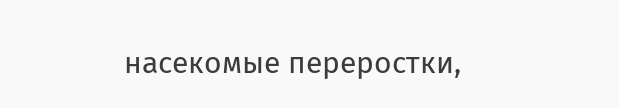насекомые переростки,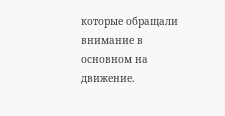которые обращали внимание в основном на движение.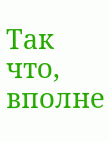Так что, вполне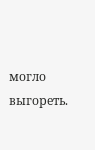могло выгореть.